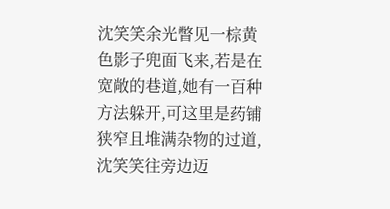沈笑笑余光瞥见一棕黄色影子兜面飞来,若是在宽敞的巷道,她有一百种方法躲开,可这里是药铺狭窄且堆满杂物的过道,沈笑笑往旁边迈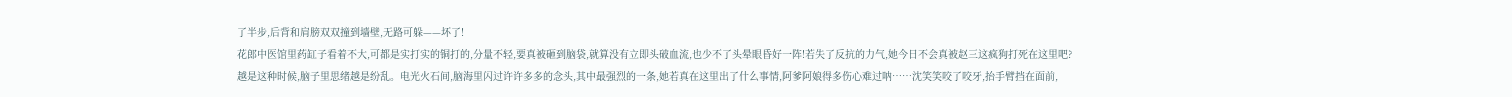了半步,后背和肩膀双双撞到墙壁,无路可躲——坏了!
花郎中医馆里药缸子看着不大,可都是实打实的铜打的,分量不轻,要真被砸到脑袋,就算没有立即头破血流,也少不了头晕眼昏好一阵!若失了反抗的力气,她今日不会真被赵三这疯狗打死在这里吧?
越是这种时候,脑子里思绪越是纷乱。电光火石间,脑海里闪过许许多多的念头,其中最强烈的一条,她若真在这里出了什么事情,阿爹阿娘得多伤心难过呐……沈笑笑咬了咬牙,抬手臂挡在面前,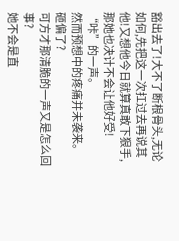豁出去了!大不了断根骨头,无论如何,先把这一次扛过去再说其他!又想他今日就算真敢下狠手,那她也决计不会让他好受!
“咔”的一声。
然而预想中的疼痛并未袭来。
砸偏了?
可方才那清脆的一声又是怎么回事?
她不会是直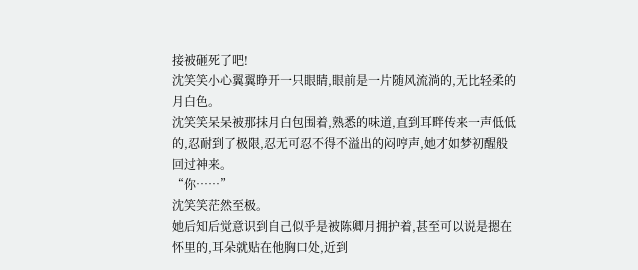接被砸死了吧!
沈笑笑小心翼翼睁开一只眼睛,眼前是一片随风流淌的,无比轻柔的月白色。
沈笑笑呆呆被那抹月白包围着,熟悉的味道,直到耳畔传来一声低低的,忍耐到了极限,忍无可忍不得不溢出的闷哼声,她才如梦初醒般回过神来。
“你……”
沈笑笑茫然至极。
她后知后觉意识到自己似乎是被陈卿月拥护着,甚至可以说是摁在怀里的,耳朵就贴在他胸口处,近到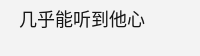几乎能听到他心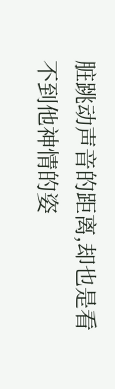脏跳动声音的距离,却也是看不到他神情的姿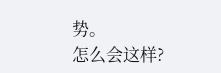势。
怎么会这样?